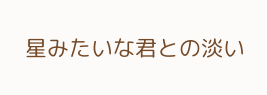星みたいな君との淡い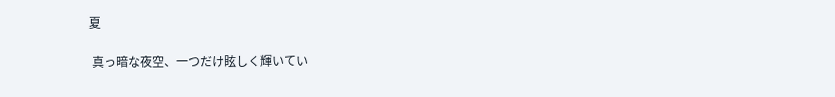夏

 真っ暗な夜空、一つだけ眩しく輝いてい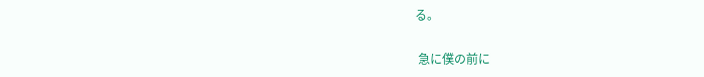る。

 急に僕の前に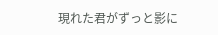現れた君がずっと影に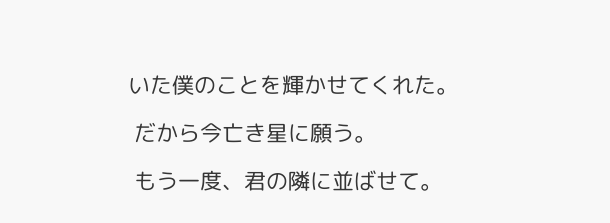いた僕のことを輝かせてくれた。

 だから今亡き星に願う。

 もう一度、君の隣に並ばせて。